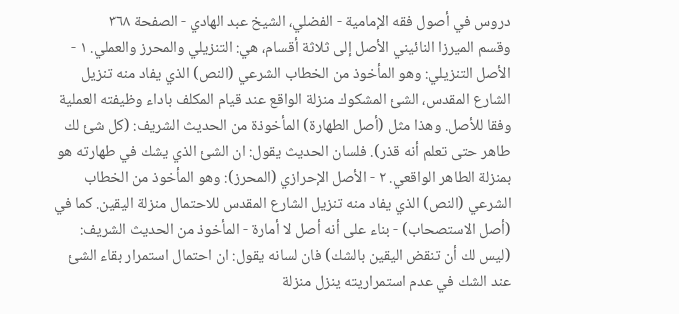دروس في أصول فقه الإمامية - الفضلي، الشيخ عبد الهادي - الصفحة ٣٦٨
وقسم الميرزا النائيني الأصل إلى ثلاثة أقسام، هي: التنزيلي والمحرز والعملي. ١ - الأصل التنزيلي: وهو المأخوذ من الخطاب الشرعي (النص) الذي يفاد منه تنزيل الشارع المقدس، الشئ المشكوك منزلة الواقع عند قيام المكلف باداء وظيفته العملية وفقا للأصل. وهذا مثل (أصل الطهارة) المأخوذة من الحديث الشريف: (كل شئ لك طاهر حتى تعلم أنه قذر). فلسان الحديث يقول: ان الشئ الذي يشك في طهارته هو بمنزلة الطاهر الواقعي. ٢ - الأصل الإحرازي (المحرز): وهو المأخوذ من الخطاب الشرعي (النص) الذي يفاد منه تنزيل الشارع المقدس للاحتمال منزلة اليقين. كما في (أصل الاستصحاب) - بناء على أنه أصل لا أمارة - المأخوذ من الحديث الشريف: (ليس لك أن تنقض اليقين بالشك) فان لسانه يقول: ان احتمال استمرار بقاء الشئ عند الشك في عدم استمراريته ينزل منزلة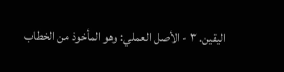اليقين. ٣ - الأصل العملي: وهو المأخوذ من الخطاب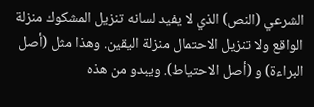الشرعي (النص) الذي لا يفيد لسانه تنزيل المشكوك منزلة الواقع ولا تنزيل الاحتمال منزلة اليقين. وهذا مثل (أصل البراءة) و (أصل الاحتياط). ويبدو من هذه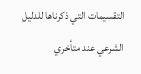التقسيمات التي ذكرناها للدليل الشرعي عند متأخري